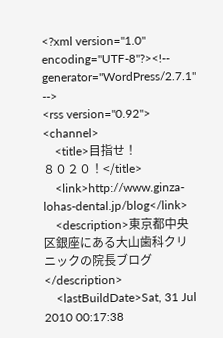<?xml version="1.0" encoding="UTF-8"?><!-- generator="WordPress/2.7.1" -->
<rss version="0.92">
<channel>
    <title>目指せ！　８０２０！</title>
    <link>http://www.ginza-lohas-dental.jp/blog</link>
    <description>東京都中央区銀座にある大山歯科クリニックの院長ブログ</description>
    <lastBuildDate>Sat, 31 Jul 2010 00:17:38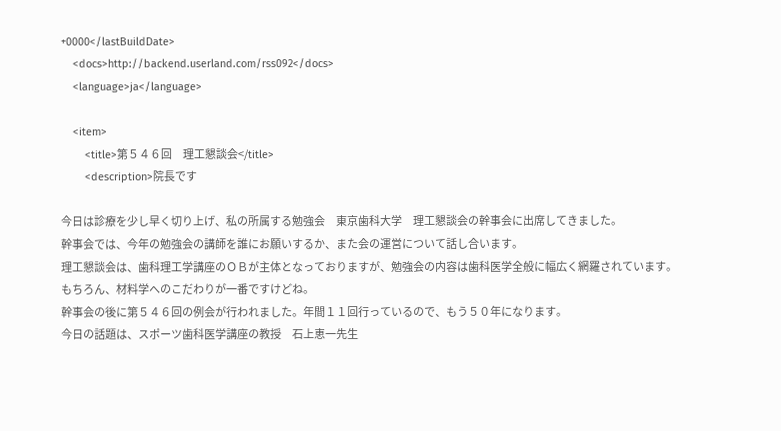+0000</lastBuildDate>
    <docs>http://backend.userland.com/rss092</docs>
    <language>ja</language>

    <item>
        <title>第５４６回　理工懇談会</title>
        <description>院長です

今日は診療を少し早く切り上げ、私の所属する勉強会　東京歯科大学　理工懇談会の幹事会に出席してきました。
幹事会では、今年の勉強会の講師を誰にお願いするか、また会の運営について話し合います。
理工懇談会は、歯科理工学講座のＯＢが主体となっておりますが、勉強会の内容は歯科医学全般に幅広く網羅されています。
もちろん、材料学へのこだわりが一番ですけどね。
幹事会の後に第５４６回の例会が行われました。年間１１回行っているので、もう５０年になります。
今日の話題は、スポーツ歯科医学講座の教授　石上恵一先生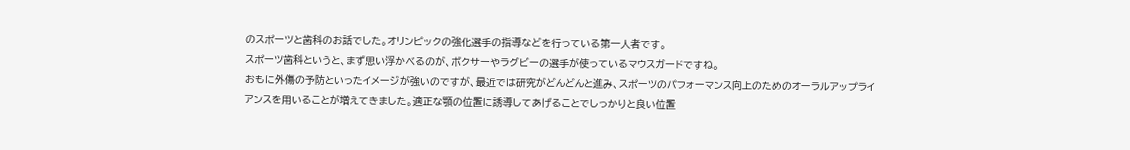のスポーツと歯科のお話でした。オリンピックの強化選手の指導などを行っている第一人者です。
スポーツ歯科というと、まず思い浮かべるのが、ボクサーやラグビーの選手が使っているマウスガードですね。
おもに外傷の予防といったイメージが強いのですが、最近では研究がどんどんと進み、スポーツのパフォーマンス向上のためのオーラルアップライアンスを用いることが増えてきました。適正な顎の位置に誘導してあげることでしっかりと良い位置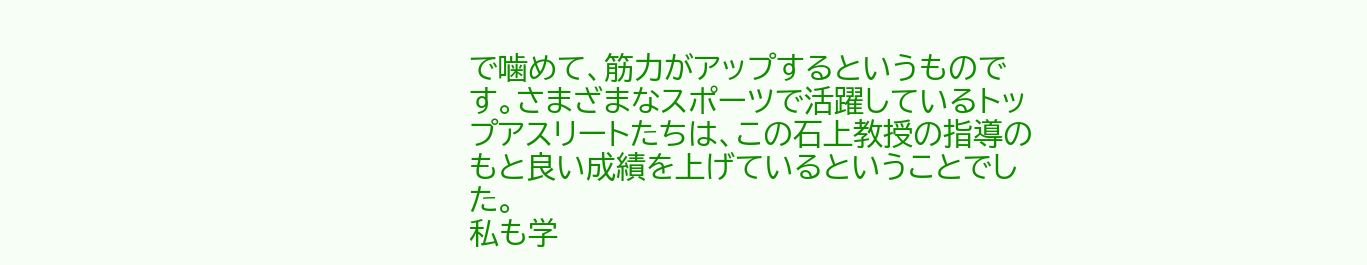で噛めて、筋力がアップするというものです。さまざまなスポーツで活躍しているトップアスリートたちは、この石上教授の指導のもと良い成績を上げているということでした。
私も学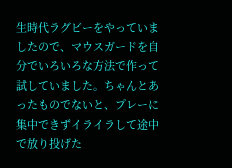生時代ラグビーをやっていましたので、マウスガードを自分でいろいろな方法で作って試していました。ちゃんとあったものでないと、プレーに集中できずイライラして途中で放り投げた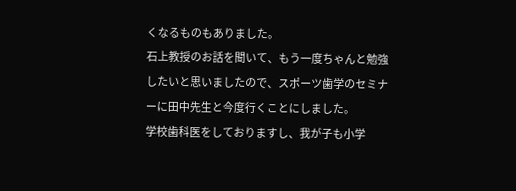くなるものもありました。
石上教授のお話を聞いて、もう一度ちゃんと勉強したいと思いましたので、スポーツ歯学のセミナーに田中先生と今度行くことにしました。
学校歯科医をしておりますし、我が子も小学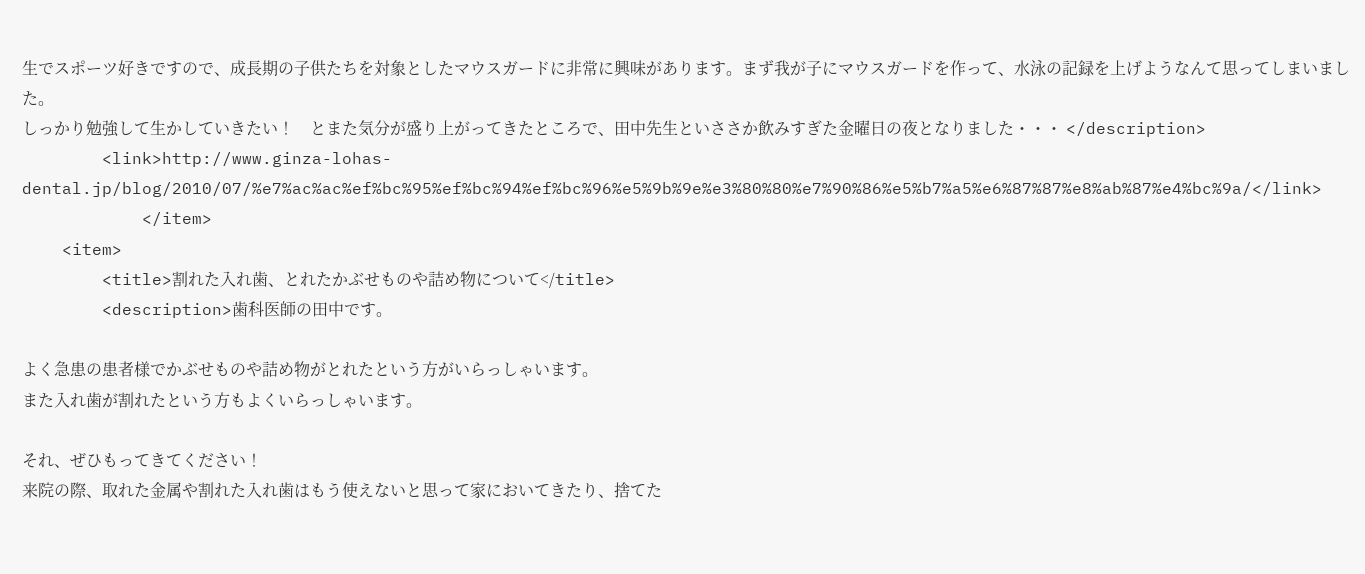生でスポーツ好きですので、成長期の子供たちを対象としたマウスガードに非常に興味があります。まず我が子にマウスガードを作って、水泳の記録を上げようなんて思ってしまいました。
しっかり勉強して生かしていきたい！　とまた気分が盛り上がってきたところで、田中先生といささか飲みすぎた金曜日の夜となりました・・・ </description>
        <link>http://www.ginza-lohas-dental.jp/blog/2010/07/%e7%ac%ac%ef%bc%95%ef%bc%94%ef%bc%96%e5%9b%9e%e3%80%80%e7%90%86%e5%b7%a5%e6%87%87%e8%ab%87%e4%bc%9a/</link>
            </item>
    <item>
        <title>割れた入れ歯、とれたかぶせものや詰め物について</title>
        <description>歯科医師の田中です。

よく急患の患者様でかぶせものや詰め物がとれたという方がいらっしゃいます。
また入れ歯が割れたという方もよくいらっしゃいます。

それ、ぜひもってきてください！
来院の際、取れた金属や割れた入れ歯はもう使えないと思って家においてきたり、捨てた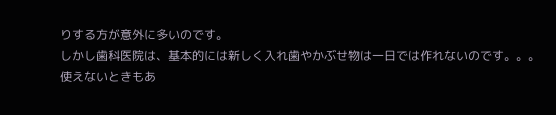りする方が意外に多いのです。
しかし歯科医院は、基本的には新しく入れ歯やかぶせ物は一日では作れないのです。。。
使えないときもあ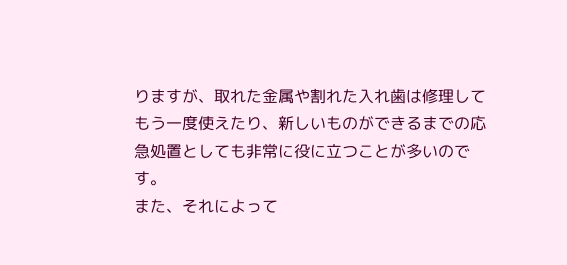りますが、取れた金属や割れた入れ歯は修理してもう一度使えたり、新しいものができるまでの応急処置としても非常に役に立つことが多いのです。
また、それによって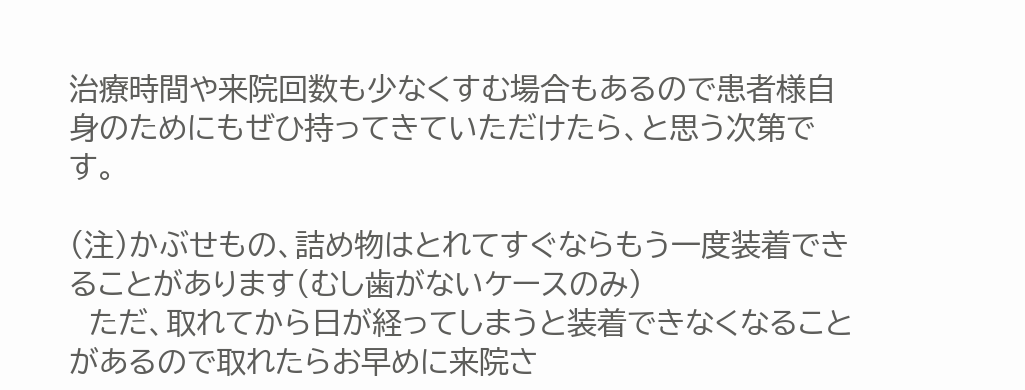治療時間や来院回数も少なくすむ場合もあるので患者様自身のためにもぜひ持ってきていただけたら、と思う次第です。

（注）かぶせもの、詰め物はとれてすぐならもう一度装着できることがあります（むし歯がないケースのみ）
　ただ、取れてから日が経ってしまうと装着できなくなることがあるので取れたらお早めに来院さ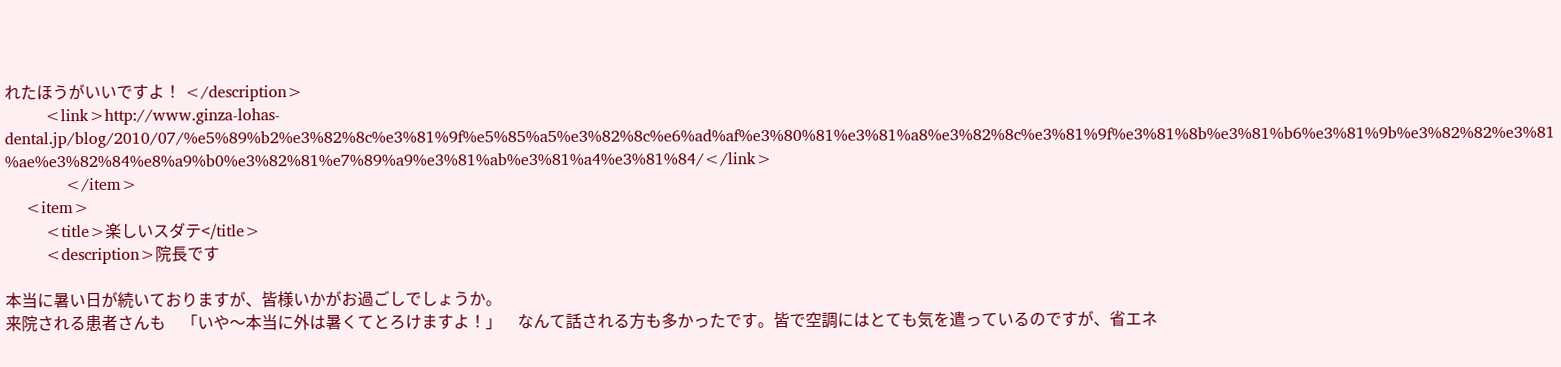れたほうがいいですよ！ </description>
        <link>http://www.ginza-lohas-dental.jp/blog/2010/07/%e5%89%b2%e3%82%8c%e3%81%9f%e5%85%a5%e3%82%8c%e6%ad%af%e3%80%81%e3%81%a8%e3%82%8c%e3%81%9f%e3%81%8b%e3%81%b6%e3%81%9b%e3%82%82%e3%81%ae%e3%82%84%e8%a9%b0%e3%82%81%e7%89%a9%e3%81%ab%e3%81%a4%e3%81%84/</link>
            </item>
    <item>
        <title>楽しいスダテ</title>
        <description>院長です

本当に暑い日が続いておりますが、皆様いかがお過ごしでしょうか。
来院される患者さんも　「いや～本当に外は暑くてとろけますよ！」　なんて話される方も多かったです。皆で空調にはとても気を遣っているのですが、省エネ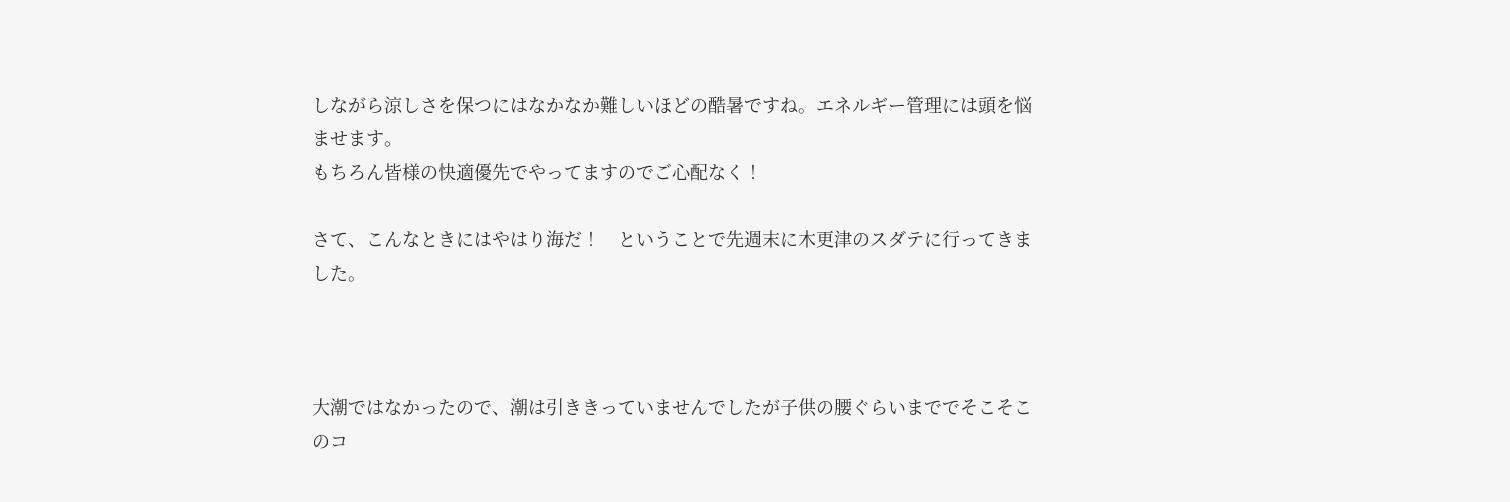しながら涼しさを保つにはなかなか難しいほどの酷暑ですね。エネルギー管理には頭を悩ませます。
もちろん皆様の快適優先でやってますのでご心配なく！

さて、こんなときにはやはり海だ！　ということで先週末に木更津のスダテに行ってきました。



大潮ではなかったので、潮は引ききっていませんでしたが子供の腰ぐらいまででそこそこのコ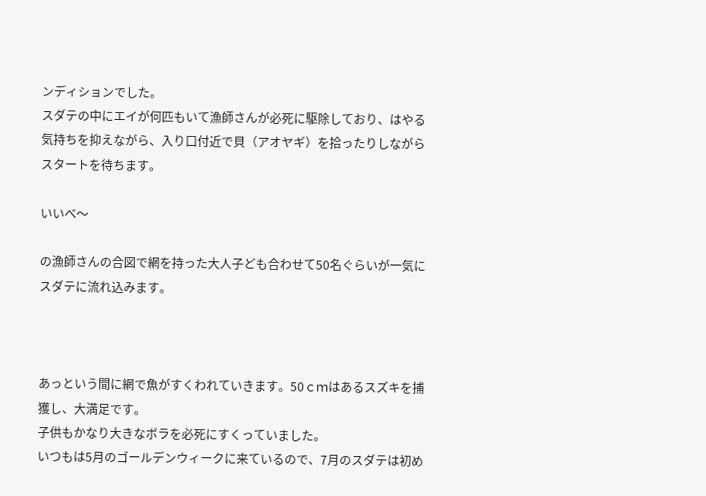ンディションでした。
スダテの中にエイが何匹もいて漁師さんが必死に駆除しており、はやる気持ちを抑えながら、入り口付近で貝（アオヤギ）を拾ったりしながらスタートを待ちます。

いいべ～

の漁師さんの合図で網を持った大人子ども合わせて50名ぐらいが一気にスダテに流れ込みます。



あっという間に網で魚がすくわれていきます。50ｃｍはあるスズキを捕獲し、大満足です。
子供もかなり大きなボラを必死にすくっていました。
いつもは5月のゴールデンウィークに来ているので、7月のスダテは初め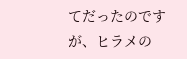てだったのですが、ヒラメの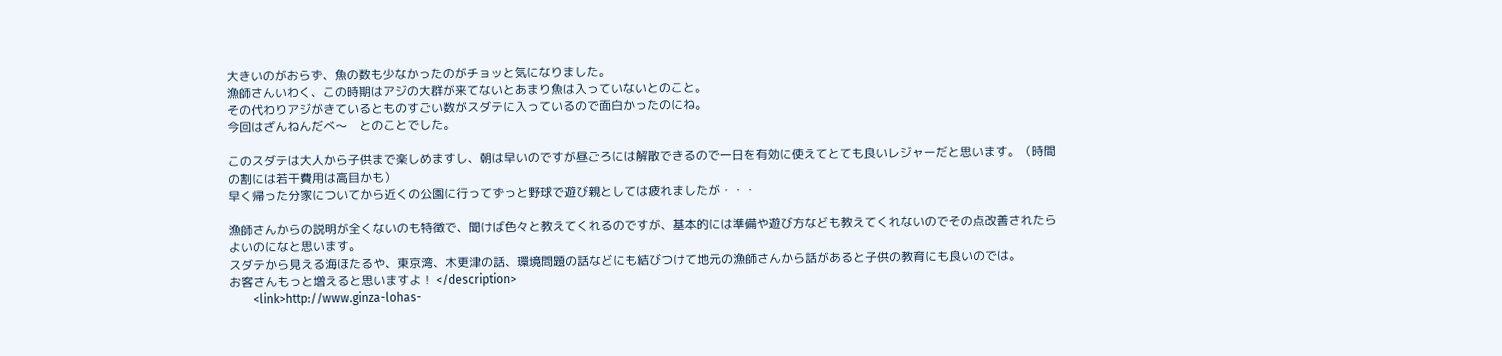大きいのがおらず、魚の数も少なかったのがチョッと気になりました。
漁師さんいわく、この時期はアジの大群が来てないとあまり魚は入っていないとのこと。
その代わりアジがきているとものすごい数がスダテに入っているので面白かったのにね。
今回はざんねんだべ～　とのことでした。

このスダテは大人から子供まで楽しめますし、朝は早いのですが昼ごろには解散できるので一日を有効に使えてとても良いレジャーだと思います。（時間の割には若干費用は高目かも）
早く帰った分家についてから近くの公園に行ってずっと野球で遊び親としては疲れましたが・・・

漁師さんからの説明が全くないのも特徴で、聞けば色々と教えてくれるのですが、基本的には準備や遊び方なども教えてくれないのでその点改善されたらよいのになと思います。
スダテから見える海ほたるや、東京湾、木更津の話、環境問題の話などにも結びつけて地元の漁師さんから話があると子供の教育にも良いのでは。
お客さんもっと増えると思いますよ！ </description>
        <link>http://www.ginza-lohas-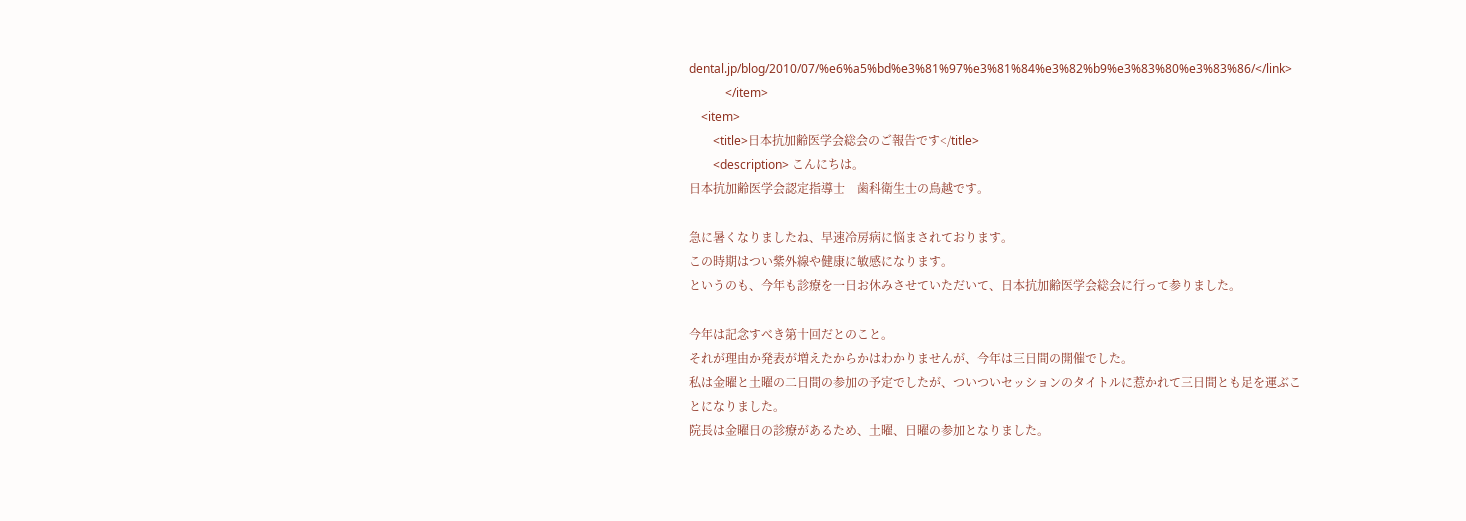dental.jp/blog/2010/07/%e6%a5%bd%e3%81%97%e3%81%84%e3%82%b9%e3%83%80%e3%83%86/</link>
            </item>
    <item>
        <title>日本抗加齢医学会総会のご報告です</title>
        <description> こんにちは。
日本抗加齢医学会認定指導士　歯科衛生士の鳥越です。

急に暑くなりましたね、早速冷房病に悩まされております。
この時期はつい紫外線や健康に敏感になります。
というのも、今年も診療を一日お休みさせていただいて、日本抗加齢医学会総会に行って参りました。

今年は記念すべき第十回だとのこと。
それが理由か発表が増えたからかはわかりませんが、今年は三日間の開催でした。
私は金曜と土曜の二日間の参加の予定でしたが、ついついセッションのタイトルに惹かれて三日間とも足を運ぶことになりました。
院長は金曜日の診療があるため、土曜、日曜の参加となりました。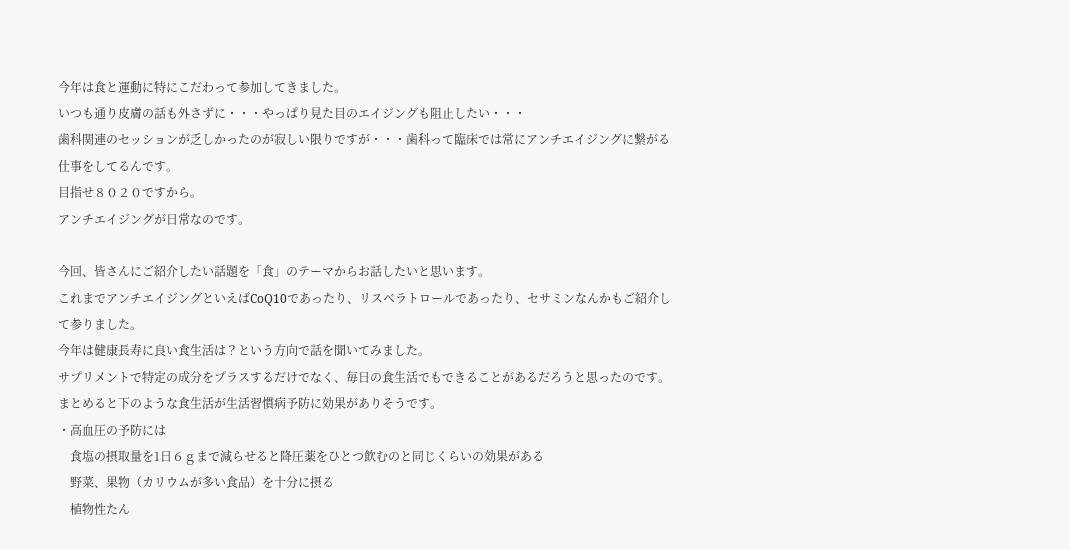今年は食と運動に特にこだわって参加してきました。
いつも通り皮膚の話も外さずに・・・やっぱり見た目のエイジングも阻止したい・・・
歯科関連のセッションが乏しかったのが寂しい限りですが・・・歯科って臨床では常にアンチエイジングに繋がる仕事をしてるんです。
目指せ８０２０ですから。
アンチエイジングが日常なのです。

今回、皆さんにご紹介したい話題を「食」のテーマからお話したいと思います。
これまでアンチエイジングといえばCoQ10であったり、リスベラトロールであったり、セサミンなんかもご紹介して参りました。
今年は健康長寿に良い食生活は？という方向で話を聞いてみました。
サプリメントで特定の成分をプラスするだけでなく、毎日の食生活でもできることがあるだろうと思ったのです。
まとめると下のような食生活が生活習慣病予防に効果がありそうです。
・高血圧の予防には
　食塩の摂取量を1日６ｇまで減らせると降圧薬をひとつ飲むのと同じくらいの効果がある
　野菜、果物（カリウムが多い食品）を十分に摂る
　植物性たん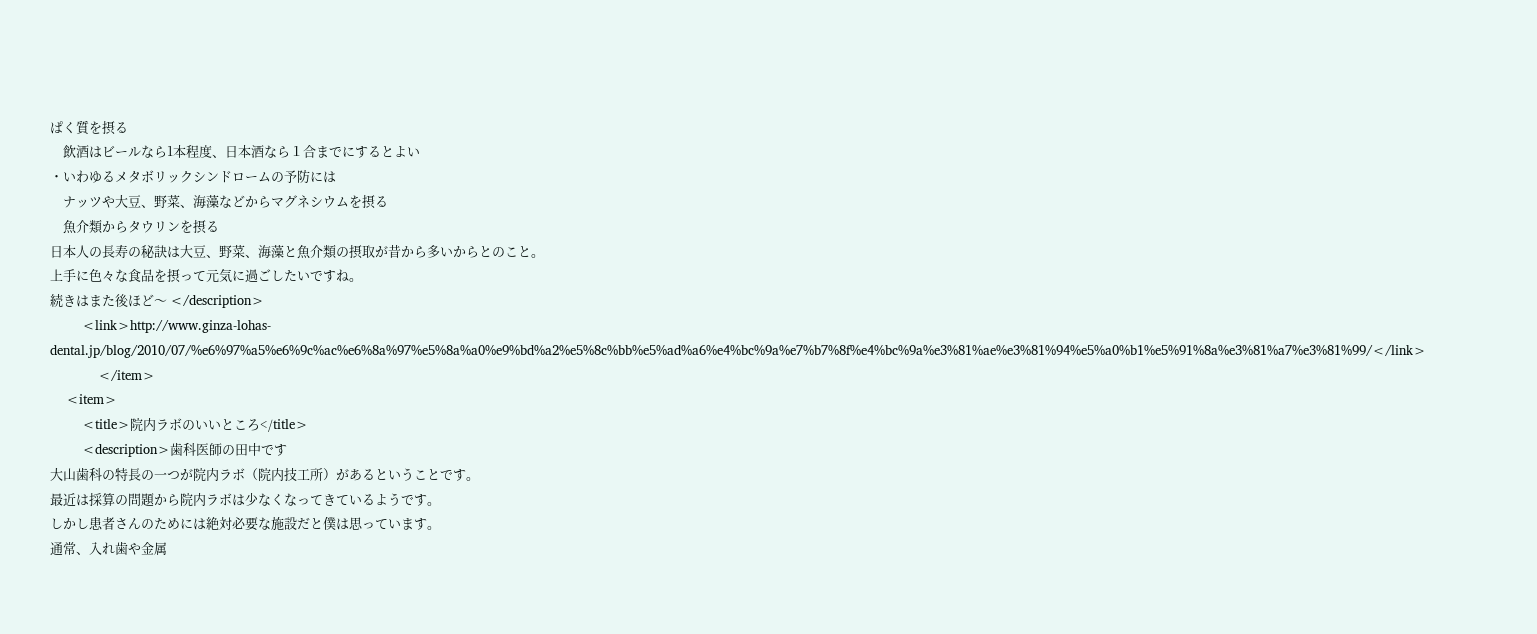ぱく質を摂る
　飲酒はビールなら1本程度、日本酒なら１合までにするとよい
・いわゆるメタボリックシンドロームの予防には
　ナッツや大豆、野菜、海藻などからマグネシウムを摂る
　魚介類からタウリンを摂る
日本人の長寿の秘訣は大豆、野菜、海藻と魚介類の摂取が昔から多いからとのこと。
上手に色々な食品を摂って元気に過ごしたいですね。
続きはまた後ほど～ </description>
        <link>http://www.ginza-lohas-dental.jp/blog/2010/07/%e6%97%a5%e6%9c%ac%e6%8a%97%e5%8a%a0%e9%bd%a2%e5%8c%bb%e5%ad%a6%e4%bc%9a%e7%b7%8f%e4%bc%9a%e3%81%ae%e3%81%94%e5%a0%b1%e5%91%8a%e3%81%a7%e3%81%99/</link>
            </item>
    <item>
        <title>院内ラボのいいところ</title>
        <description>歯科医師の田中です
大山歯科の特長の一つが院内ラボ（院内技工所）があるということです。
最近は採算の問題から院内ラボは少なくなってきているようです。
しかし患者さんのためには絶対必要な施設だと僕は思っています。
通常、入れ歯や金属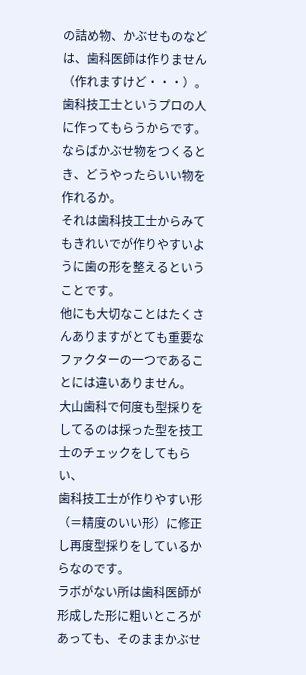の詰め物、かぶせものなどは、歯科医師は作りません（作れますけど・・・）。
歯科技工士というプロの人に作ってもらうからです。
ならばかぶせ物をつくるとき、どうやったらいい物を作れるか。
それは歯科技工士からみてもきれいでが作りやすいように歯の形を整えるということです。
他にも大切なことはたくさんありますがとても重要なファクターの一つであることには違いありません。
大山歯科で何度も型採りをしてるのは採った型を技工士のチェックをしてもらい、
歯科技工士が作りやすい形（＝精度のいい形）に修正し再度型採りをしているからなのです。
ラボがない所は歯科医師が形成した形に粗いところがあっても、そのままかぶせ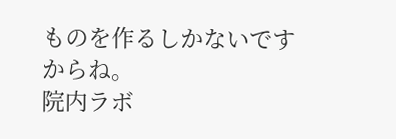ものを作るしかないですからね。
院内ラボ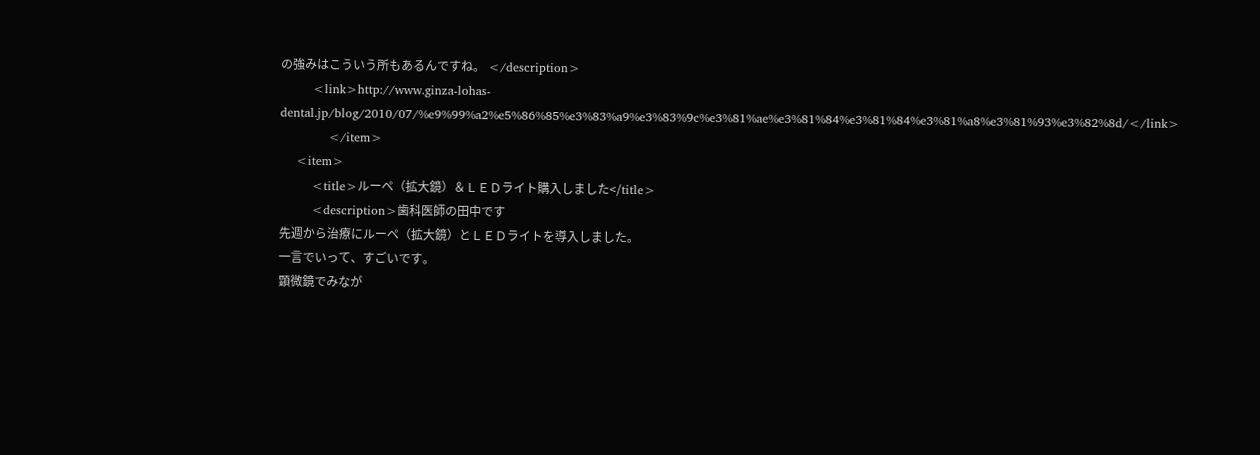の強みはこういう所もあるんですね。 </description>
        <link>http://www.ginza-lohas-dental.jp/blog/2010/07/%e9%99%a2%e5%86%85%e3%83%a9%e3%83%9c%e3%81%ae%e3%81%84%e3%81%84%e3%81%a8%e3%81%93%e3%82%8d/</link>
            </item>
    <item>
        <title>ルーペ（拡大鏡）＆ＬＥＤライト購入しました</title>
        <description>歯科医師の田中です
先週から治療にルーペ（拡大鏡）とＬＥＤライトを導入しました。
一言でいって、すごいです。
顕微鏡でみなが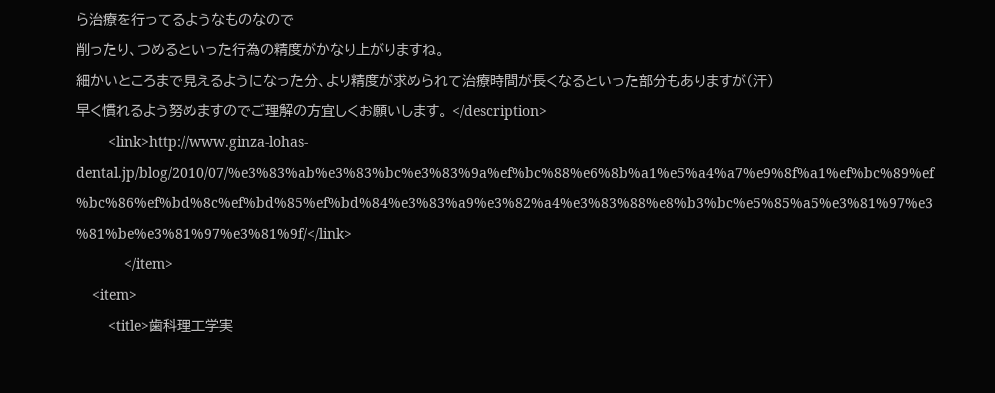ら治療を行ってるようなものなので
削ったり、つめるといった行為の精度がかなり上がりますね。
細かいところまで見えるようになった分、より精度が求められて治療時間が長くなるといった部分もありますが（汗）
早く慣れるよう努めますのでご理解の方宜しくお願いします。 </description>
        <link>http://www.ginza-lohas-dental.jp/blog/2010/07/%e3%83%ab%e3%83%bc%e3%83%9a%ef%bc%88%e6%8b%a1%e5%a4%a7%e9%8f%a1%ef%bc%89%ef%bc%86%ef%bd%8c%ef%bd%85%ef%bd%84%e3%83%a9%e3%82%a4%e3%83%88%e8%b3%bc%e5%85%a5%e3%81%97%e3%81%be%e3%81%97%e3%81%9f/</link>
            </item>
    <item>
        <title>歯科理工学実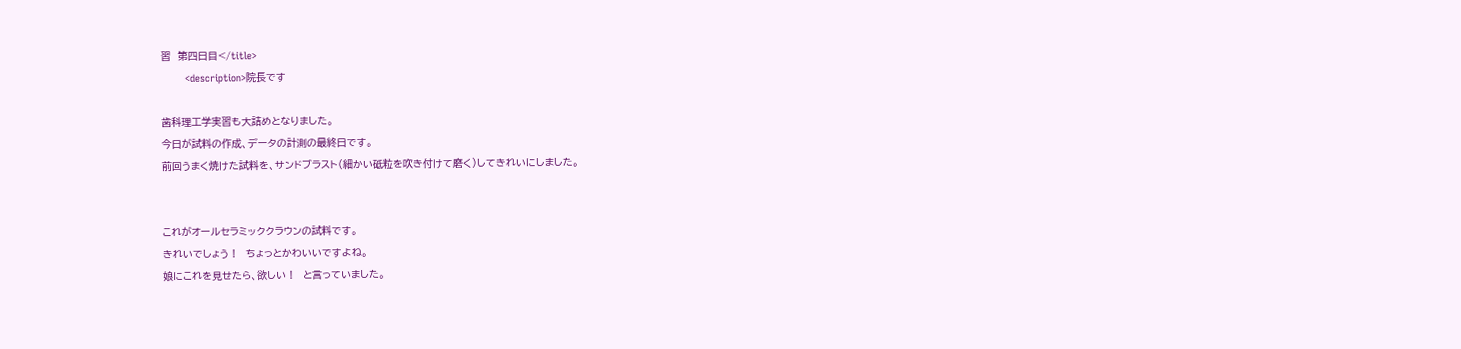習　第四日目</title>
        <description>院長です

歯科理工学実習も大詰めとなりました。
今日が試料の作成、データの計測の最終日です。
前回うまく焼けた試料を、サンドブラスト（細かい砥粒を吹き付けて磨く）してきれいにしました。


これがオールセラミッククラウンの試料です。
きれいでしょう！　ちょっとかわいいですよね。
娘にこれを見せたら、欲しい！　と言っていました。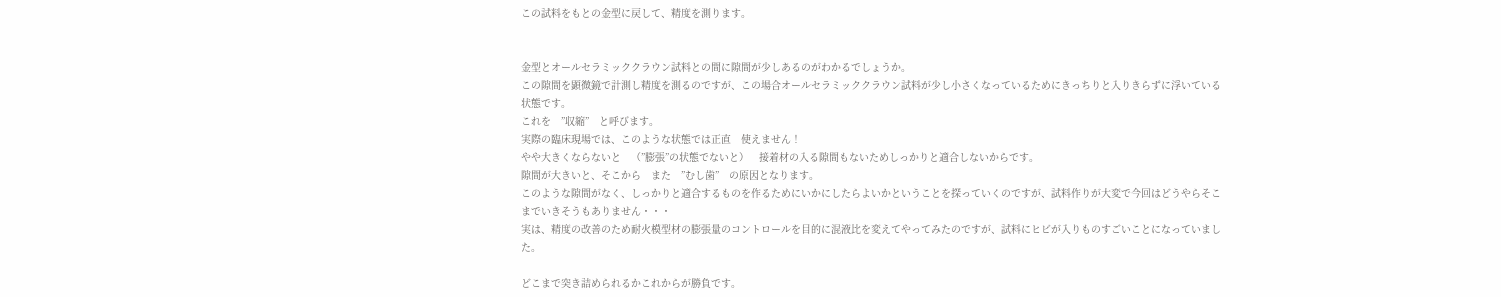この試料をもとの金型に戻して、精度を測ります。


金型とオールセラミッククラウン試料との間に隙間が少しあるのがわかるでしょうか。
この隙間を顕微鏡で計測し精度を測るのですが、この場合オールセラミッククラウン試料が少し小さくなっているためにきっちりと入りきらずに浮いている状態です。
これを　”収縮”　と呼びます。
実際の臨床現場では、このような状態では正直　使えません！
やや大きくならないと　（”膨張”の状態でないと）　接着材の入る隙間もないためしっかりと適合しないからです。
隙間が大きいと、そこから　また　”むし歯”　の原因となります。
このような隙間がなく、しっかりと適合するものを作るためにいかにしたらよいかということを探っていくのですが、試料作りが大変で今回はどうやらそこまでいきそうもありません・・・
実は、精度の改善のため耐火模型材の膨張量のコントロールを目的に混液比を変えてやってみたのですが、試料にヒビが入りものすごいことになっていました。

どこまで突き詰められるかこれからが勝負です。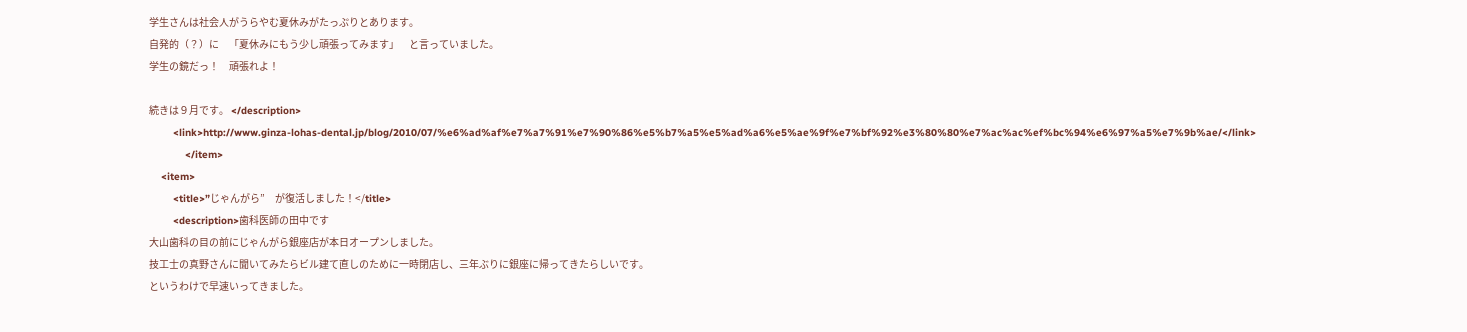学生さんは社会人がうらやむ夏休みがたっぷりとあります。
自発的（？）に　「夏休みにもう少し頑張ってみます」　と言っていました。
学生の鏡だっ！　頑張れよ！

続きは９月です。 </description>
        <link>http://www.ginza-lohas-dental.jp/blog/2010/07/%e6%ad%af%e7%a7%91%e7%90%86%e5%b7%a5%e5%ad%a6%e5%ae%9f%e7%bf%92%e3%80%80%e7%ac%ac%ef%bc%94%e6%97%a5%e7%9b%ae/</link>
            </item>
    <item>
        <title>”じゃんがら”　が復活しました！</title>
        <description>歯科医師の田中です
大山歯科の目の前にじゃんがら銀座店が本日オープンしました。
技工士の真野さんに聞いてみたらビル建て直しのために一時閉店し、三年ぶりに銀座に帰ってきたらしいです。
というわけで早速いってきました。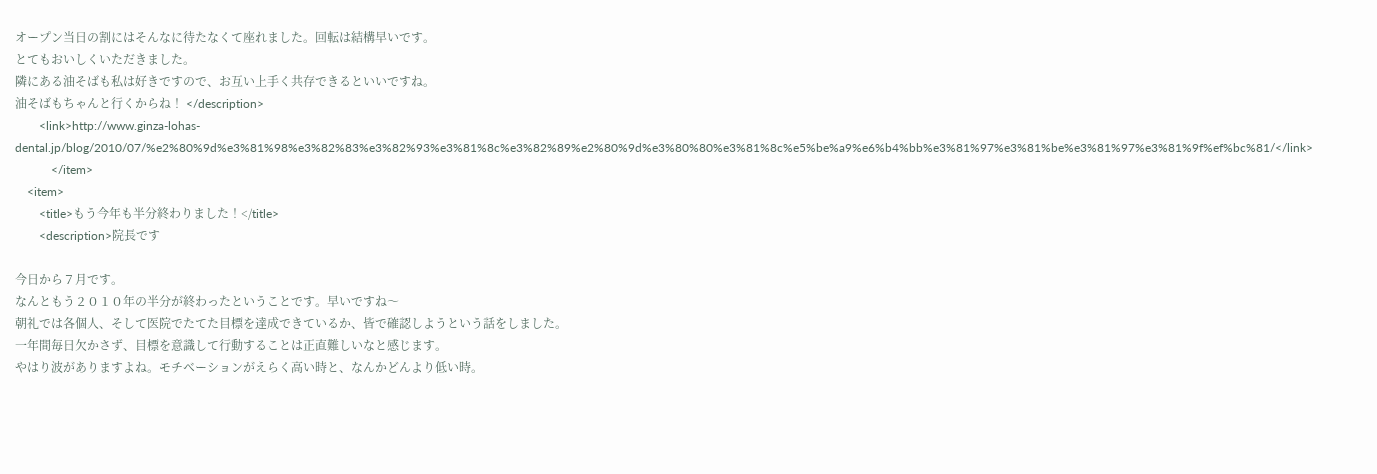オープン当日の割にはそんなに待たなくて座れました。回転は結構早いです。
とてもおいしくいただきました。
隣にある油そばも私は好きですので、お互い上手く共存できるといいですね。
油そばもちゃんと行くからね！ </description>
        <link>http://www.ginza-lohas-dental.jp/blog/2010/07/%e2%80%9d%e3%81%98%e3%82%83%e3%82%93%e3%81%8c%e3%82%89%e2%80%9d%e3%80%80%e3%81%8c%e5%be%a9%e6%b4%bb%e3%81%97%e3%81%be%e3%81%97%e3%81%9f%ef%bc%81/</link>
            </item>
    <item>
        <title>もう今年も半分終わりました！</title>
        <description>院長です

今日から７月です。
なんともう２０１０年の半分が終わったということです。早いですね～
朝礼では各個人、そして医院でたてた目標を達成できているか、皆で確認しようという話をしました。
一年間毎日欠かさず、目標を意識して行動することは正直難しいなと感じます。
やはり波がありますよね。モチベーションがえらく高い時と、なんかどんより低い時。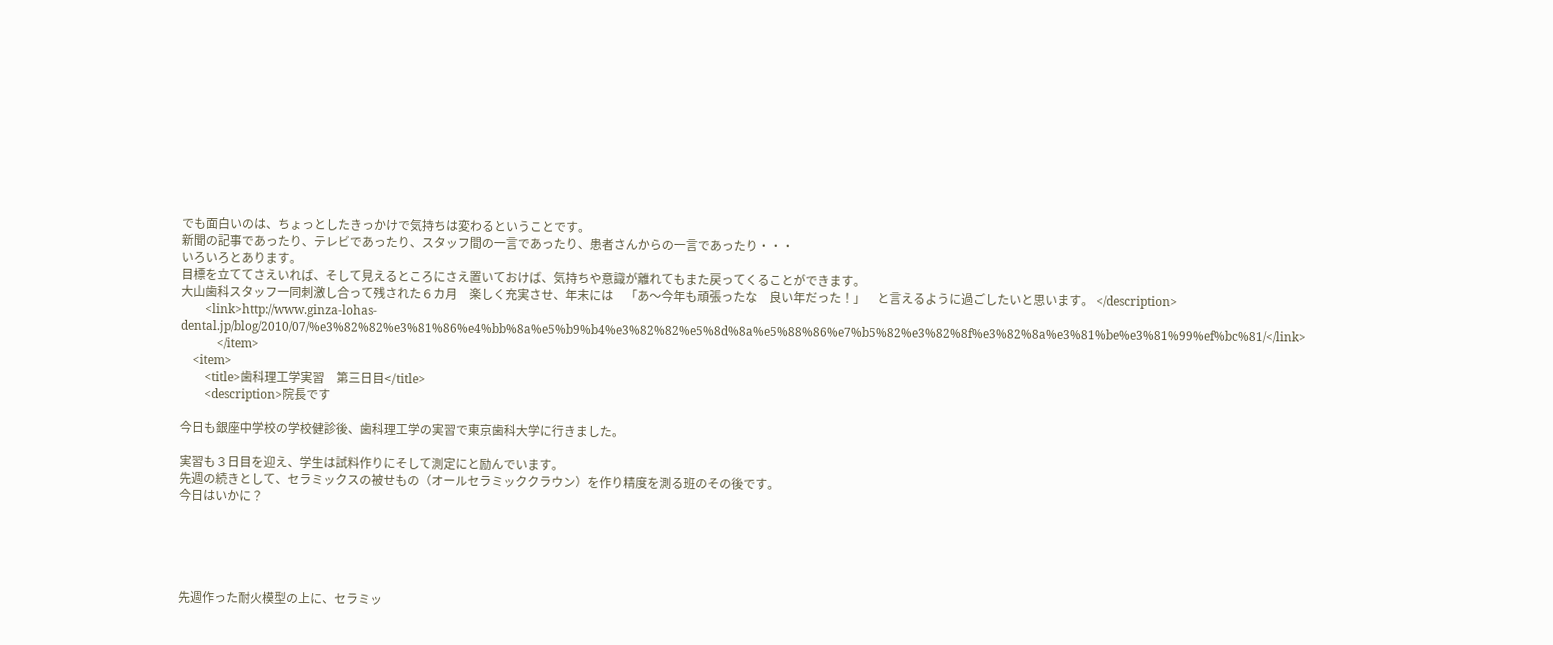でも面白いのは、ちょっとしたきっかけで気持ちは変わるということです。
新聞の記事であったり、テレビであったり、スタッフ間の一言であったり、患者さんからの一言であったり・・・
いろいろとあります。
目標を立ててさえいれば、そして見えるところにさえ置いておけば、気持ちや意識が離れてもまた戻ってくることができます。
大山歯科スタッフ一同刺激し合って残された６カ月　楽しく充実させ、年末には　「あ～今年も頑張ったな　良い年だった！」　と言えるように過ごしたいと思います。 </description>
        <link>http://www.ginza-lohas-dental.jp/blog/2010/07/%e3%82%82%e3%81%86%e4%bb%8a%e5%b9%b4%e3%82%82%e5%8d%8a%e5%88%86%e7%b5%82%e3%82%8f%e3%82%8a%e3%81%be%e3%81%99%ef%bc%81/</link>
            </item>
    <item>
        <title>歯科理工学実習　第三日目</title>
        <description>院長です

今日も銀座中学校の学校健診後、歯科理工学の実習で東京歯科大学に行きました。

実習も３日目を迎え、学生は試料作りにそして測定にと励んでいます。
先週の続きとして、セラミックスの被せもの（オールセラミッククラウン）を作り精度を測る班のその後です。
今日はいかに？





先週作った耐火模型の上に、セラミッ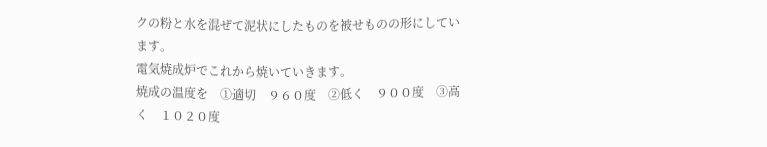クの粉と水を混ぜて泥状にしたものを被せものの形にしています。
電気焼成炉でこれから焼いていきます。
焼成の温度を　①適切　９６０度　②低く　９００度　③高く　１０２０度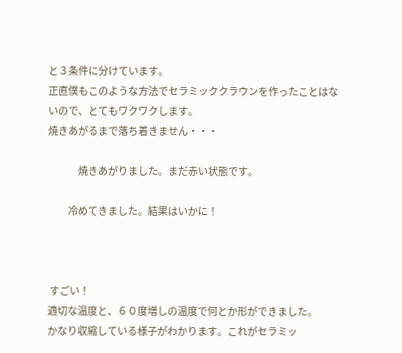と３条件に分けています。
正直僕もこのような方法でセラミッククラウンを作ったことはないので、とてもワクワクします。
焼きあがるまで落ち着きません・・・

　　　焼きあがりました。まだ赤い状態です。

　　冷めてきました。結果はいかに！



 すごい！
適切な温度と、６０度増しの温度で何とか形ができました。
かなり収縮している様子がわかります。これがセラミッ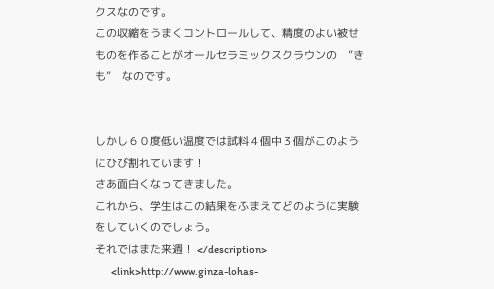クスなのです。
この収縮をうまくコントロールして、精度のよい被せものを作ることがオールセラミックスクラウンの　”きも”　なのです。


しかし６０度低い温度では試料４個中３個がこのようにひび割れています！
さあ面白くなってきました。
これから、学生はこの結果をふまえてどのように実験をしていくのでしょう。
それではまた来週！ </description>
        <link>http://www.ginza-lohas-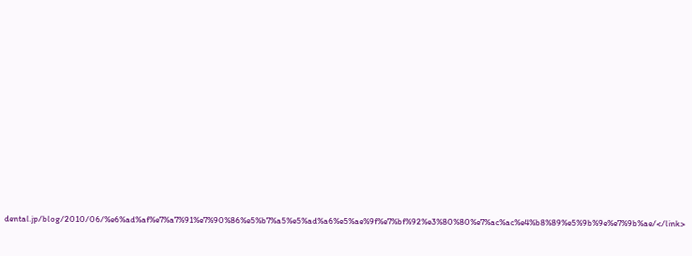dental.jp/blog/2010/06/%e6%ad%af%e7%a7%91%e7%90%86%e5%b7%a5%e5%ad%a6%e5%ae%9f%e7%bf%92%e3%80%80%e7%ac%ac%e4%b8%89%e5%9b%9e%e7%9b%ae/</link>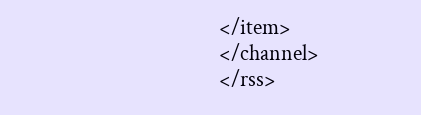</item>
</channel>
</rss>